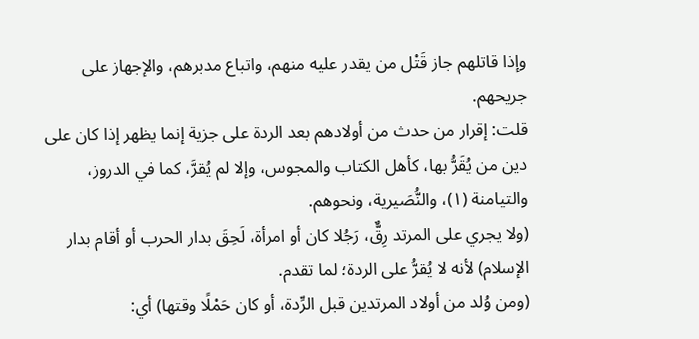وإذا قاتلهم جاز قَتْل من يقدر عليه منهم، واتباع مدبرهم، والإجهاز على جريحهم.
قلت: إقرار من حدث من أولادهم بعد الردة على جزية إنما يظهر إذا كان على دين من يُقَرُّ بها، كأهل الكتاب والمجوس، وإلا لم يُقرَّ، كما في الدروز، والتيامنة (١)، والنُّصَيرية، ونحوهم.
(ولا يجري على المرتد رِقٌّ، رَجُلا كان أو امرأة، لَحِقَ بدار الحرب أو أقام بدار الإسلام) لأنه لا يُقرُّ على الردة؛ لما تقدم.
(ومن وُلد من أولاد المرتدين قبل الرِّدة، أو كان حَمْلًا وقتها) أي: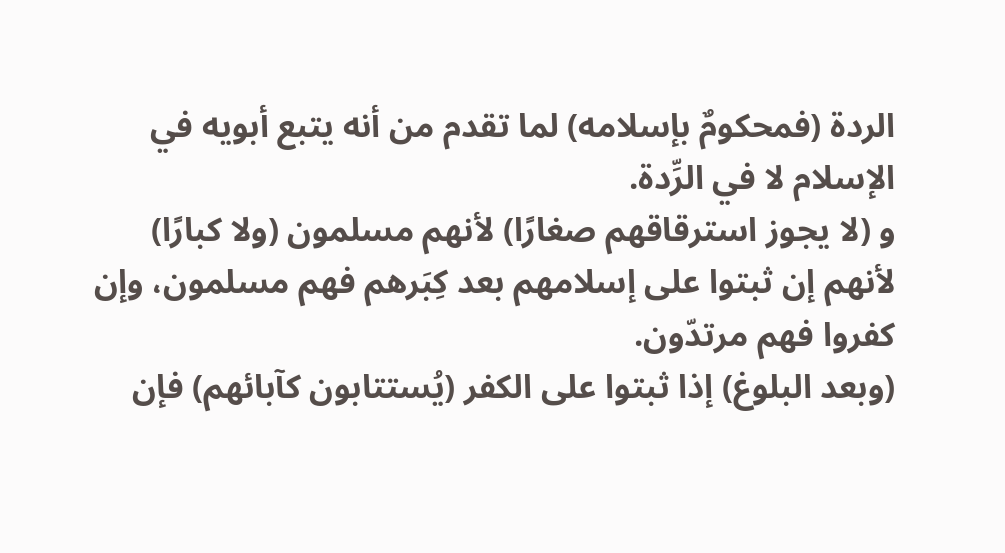الردة (فمحكومٌ بإسلامه) لما تقدم من أنه يتبع أبويه في الإسلام لا في الرِّدة.
و (لا يجوز استرقاقهم صغارًا) لأنهم مسلمون (ولا كبارًا) لأنهم إن ثبتوا على إسلامهم بعد كِبَرهم فهم مسلمون، وإن كفروا فهم مرتدّون.
(وبعد البلوغ) إذا ثبتوا على الكفر (يُستتابون كآبائهم) فإن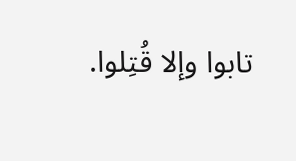تابوا وإلا قُتِلوا.